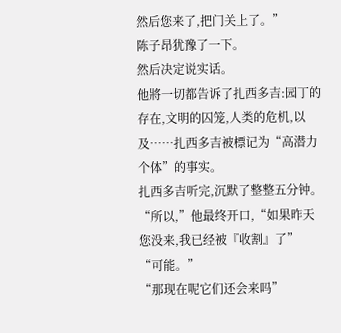然后您来了,把门关上了。”
陈子昂犹豫了一下。
然后决定说实话。
他將一切都告诉了扎西多吉:园丁的存在,文明的囚笼,人类的危机,以及……扎西多吉被標记为“高潜力个体”的事实。
扎西多吉听完,沉默了整整五分钟。
“所以,”他最终开口,“如果昨天您没来,我已经被『收割』了”
“可能。”
“那现在呢它们还会来吗”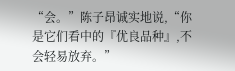“会。”陈子昂诚实地说,“你是它们看中的『优良品种』,不会轻易放弃。”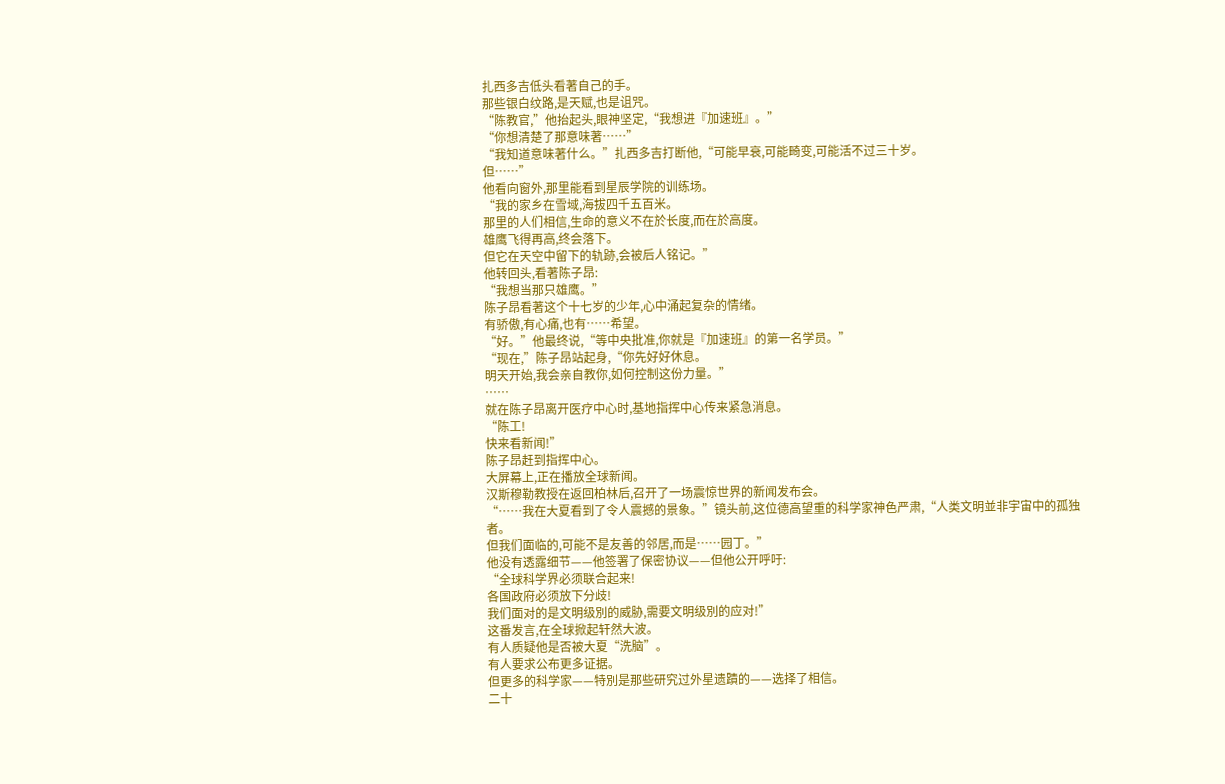扎西多吉低头看著自己的手。
那些银白纹路,是天赋,也是诅咒。
“陈教官,”他抬起头,眼神坚定,“我想进『加速班』。”
“你想清楚了那意味著……”
“我知道意味著什么。”扎西多吉打断他,“可能早衰,可能畸变,可能活不过三十岁。
但……”
他看向窗外,那里能看到星辰学院的训练场。
“我的家乡在雪域,海拔四千五百米。
那里的人们相信,生命的意义不在於长度,而在於高度。
雄鹰飞得再高,终会落下。
但它在天空中留下的轨跡,会被后人铭记。”
他转回头,看著陈子昂:
“我想当那只雄鹰。”
陈子昂看著这个十七岁的少年,心中涌起复杂的情绪。
有骄傲,有心痛,也有……希望。
“好。”他最终说,“等中央批准,你就是『加速班』的第一名学员。”
“现在,”陈子昂站起身,“你先好好休息。
明天开始,我会亲自教你,如何控制这份力量。”
……
就在陈子昂离开医疗中心时,基地指挥中心传来紧急消息。
“陈工!
快来看新闻!”
陈子昂赶到指挥中心。
大屏幕上,正在播放全球新闻。
汉斯穆勒教授在返回柏林后,召开了一场震惊世界的新闻发布会。
“……我在大夏看到了令人震撼的景象。”镜头前,这位德高望重的科学家神色严肃,“人类文明並非宇宙中的孤独者。
但我们面临的,可能不是友善的邻居,而是……园丁。”
他没有透露细节——他签署了保密协议——但他公开呼吁:
“全球科学界必须联合起来!
各国政府必须放下分歧!
我们面对的是文明级別的威胁,需要文明级別的应对!”
这番发言,在全球掀起轩然大波。
有人质疑他是否被大夏“洗脑”。
有人要求公布更多证据。
但更多的科学家——特別是那些研究过外星遗蹟的——选择了相信。
二十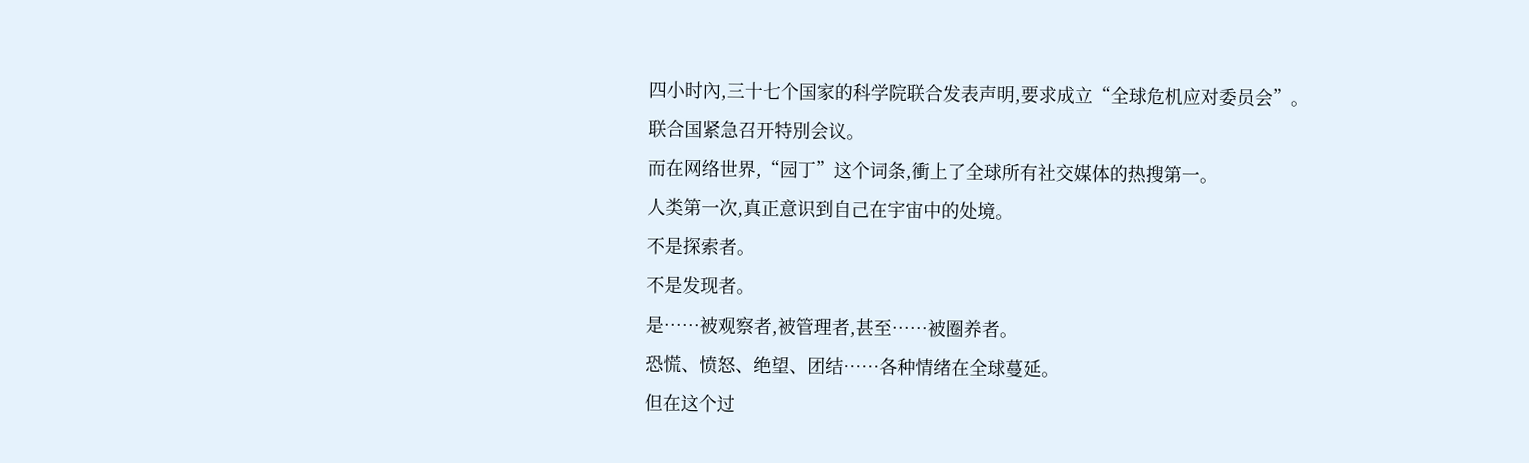四小时內,三十七个国家的科学院联合发表声明,要求成立“全球危机应对委员会”。
联合国紧急召开特別会议。
而在网络世界,“园丁”这个词条,衝上了全球所有社交媒体的热搜第一。
人类第一次,真正意识到自己在宇宙中的处境。
不是探索者。
不是发现者。
是……被观察者,被管理者,甚至……被圈养者。
恐慌、愤怒、绝望、团结……各种情绪在全球蔓延。
但在这个过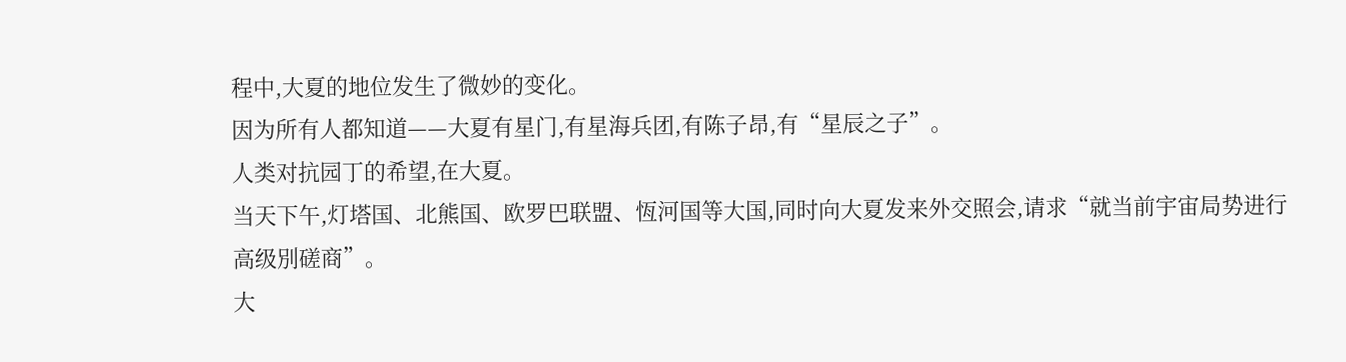程中,大夏的地位发生了微妙的变化。
因为所有人都知道——大夏有星门,有星海兵团,有陈子昂,有“星辰之子”。
人类对抗园丁的希望,在大夏。
当天下午,灯塔国、北熊国、欧罗巴联盟、恆河国等大国,同时向大夏发来外交照会,请求“就当前宇宙局势进行高级別磋商”。
大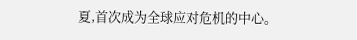夏,首次成为全球应对危机的中心。